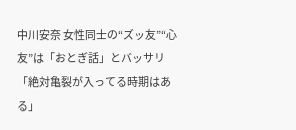中川安奈 女性同士の“ズッ友”“心友”は「おとぎ話」とバッサリ「絶対亀裂が入ってる時期はある」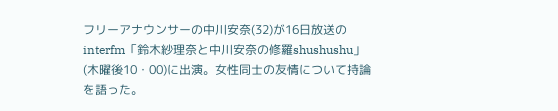フリーアナウンサーの中川安奈(32)が16日放送のinterfm「鈴木紗理奈と中川安奈の修羅shushushu」(木曜後10・00)に出演。女性同士の友情について持論を語った。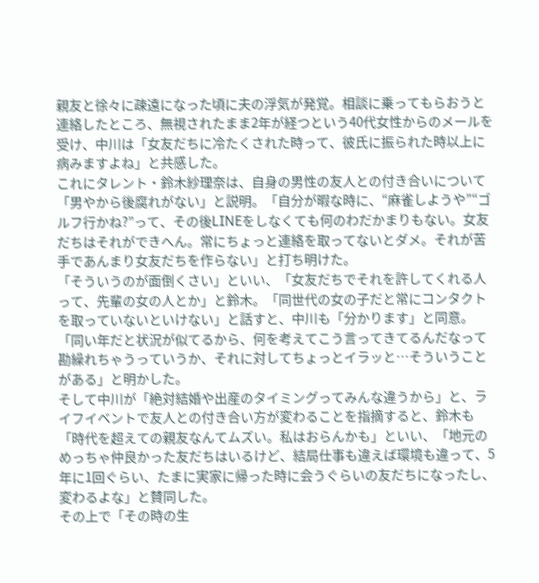親友と徐々に疎遠になった頃に夫の浮気が発覚。相談に乗ってもらおうと連絡したところ、無視されたまま2年が経つという40代女性からのメールを受け、中川は「女友だちに冷たくされた時って、彼氏に振られた時以上に病みますよね」と共感した。
これにタレント・鈴木紗理奈は、自身の男性の友人との付き合いについて「男やから後腐れがない」と説明。「自分が暇な時に、“麻雀しようや”“ゴルフ行かね?”って、その後LINEをしなくても何のわだかまりもない。女友だちはそれができへん。常にちょっと連絡を取ってないとダメ。それが苦手であんまり女友だちを作らない」と打ち明けた。
「そういうのが面倒くさい」といい、「女友だちでそれを許してくれる人って、先輩の女の人とか」と鈴木。「同世代の女の子だと常にコンタクトを取っていないといけない」と話すと、中川も「分かります」と同意。「同い年だと状況が似てるから、何を考えてこう言ってきてるんだなって勘繰れちゃうっていうか、それに対してちょっとイラッと…そういうことがある」と明かした。
そして中川が「絶対結婚や出産のタイミングってみんな違うから」と、ライフイベントで友人との付き合い方が変わることを指摘すると、鈴木も「時代を超えての親友なんてムズい。私はおらんかも」といい、「地元のめっちゃ仲良かった友だちはいるけど、結局仕事も違えば環境も違って、5年に1回ぐらい、たまに実家に帰った時に会うぐらいの友だちになったし、変わるよな」と賛同した。
その上で「その時の生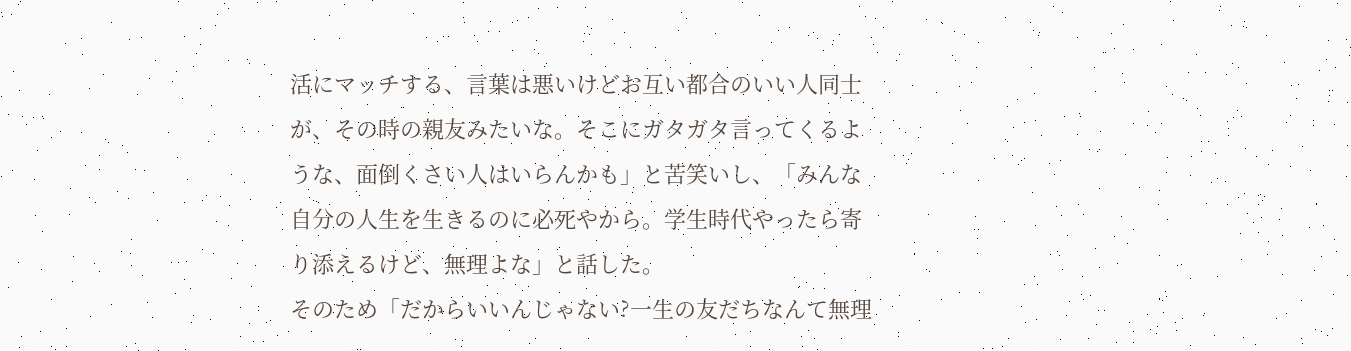活にマッチする、言葉は悪いけどお互い都合のいい人同士が、その時の親友みたいな。そこにガタガタ言ってくるような、面倒くさい人はいらんかも」と苦笑いし、「みんな自分の人生を生きるのに必死やから。学生時代やったら寄り添えるけど、無理よな」と話した。
そのため「だからいいんじゃない?一生の友だちなんて無理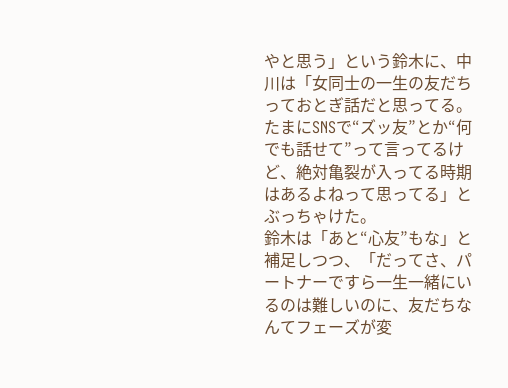やと思う」という鈴木に、中川は「女同士の一生の友だちっておとぎ話だと思ってる。たまにSNSで“ズッ友”とか“何でも話せて”って言ってるけど、絶対亀裂が入ってる時期はあるよねって思ってる」とぶっちゃけた。
鈴木は「あと“心友”もな」と補足しつつ、「だってさ、パートナーですら一生一緒にいるのは難しいのに、友だちなんてフェーズが変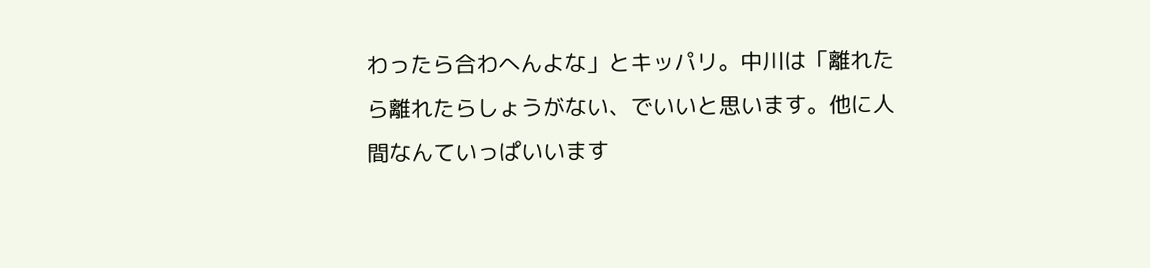わったら合わへんよな」とキッパリ。中川は「離れたら離れたらしょうがない、でいいと思います。他に人間なんていっぱいいます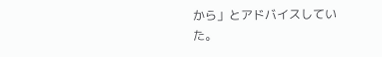から」とアドバイスしていた。